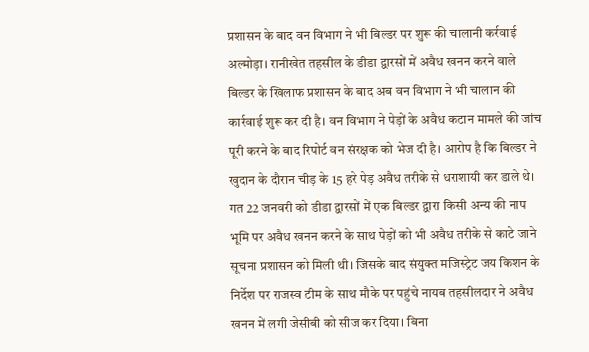प्रशासन के बाद वन विभाग ने भी बिल्डर पर शुरू की चालानी कर्रवाई
अल्मोड़ा। रानीखेत तहसील के डीडा द्वारसों में अवैध खनन करने वाले बिल्डर के खिलाफ प्रशासन के बाद अब वन विभाग ने भी चालान की कार्रवाई शुरू कर दी है। वन विभाग ने पेड़ों के अवैध कटान मामले की जांच पूरी करने के बाद रिपोर्ट वन संरक्षक को भेज दी है। आरोप है कि बिल्डर ने खुदान के दौरान चीड़ के 15 हरे पेड़ अवैध तरीके से धराशायी कर डाले थे। गत 22 जनवरी को डीडा द्वारसों में एक बिल्डर द्वारा किसी अन्य की नाप भूमि पर अवैध खनन करने के साथ पेड़ों को भी अवैध तरीके से काटे जाने सूचना प्रशासन को मिली थी। जिसके बाद संयुक्त मजिस्ट्रेट जय किशन के निर्देश पर राजस्व टीम के साथ मौके पर पहुंचे नायब तहसीलदार ने अवैध खनन में लगी जेसीबी को सीज कर दिया। बिना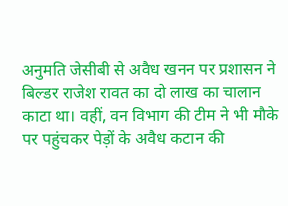अनुमति जेसीबी से अवैध खनन पर प्रशासन ने बिल्डर राजेश रावत का दो लाख का चालान काटा था। वहीं, वन विभाग की टीम ने भी मौके पर पहुंचकर पेड़ों के अवैध कटान की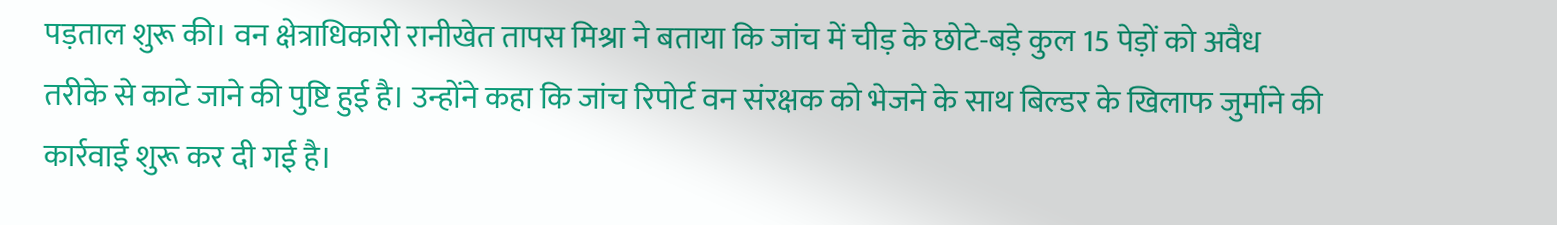पड़ताल शुरू की। वन क्षेत्राधिकारी रानीखेत तापस मिश्रा ने बताया कि जांच में चीड़ के छोटे-बड़े कुल 15 पेड़ों को अवैध तरीके से काटे जाने की पुष्टि हुई है। उन्होंने कहा कि जांच रिपोर्ट वन संरक्षक को भेजने के साथ बिल्डर के खिलाफ जुर्माने की कार्रवाई शुरू कर दी गई है।